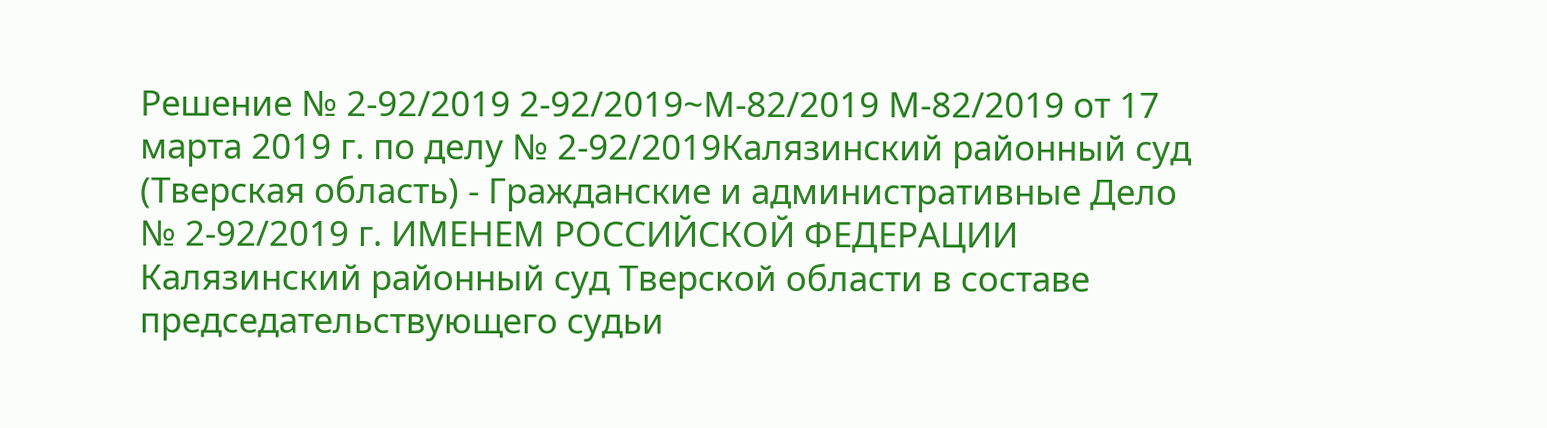Решение № 2-92/2019 2-92/2019~М-82/2019 М-82/2019 от 17 марта 2019 г. по делу № 2-92/2019Калязинский районный суд (Тверская область) - Гражданские и административные Дело № 2-92/2019 г. ИМЕНЕМ РОССИЙСКОЙ ФЕДЕРАЦИИ Калязинский районный суд Тверской области в составе председательствующего судьи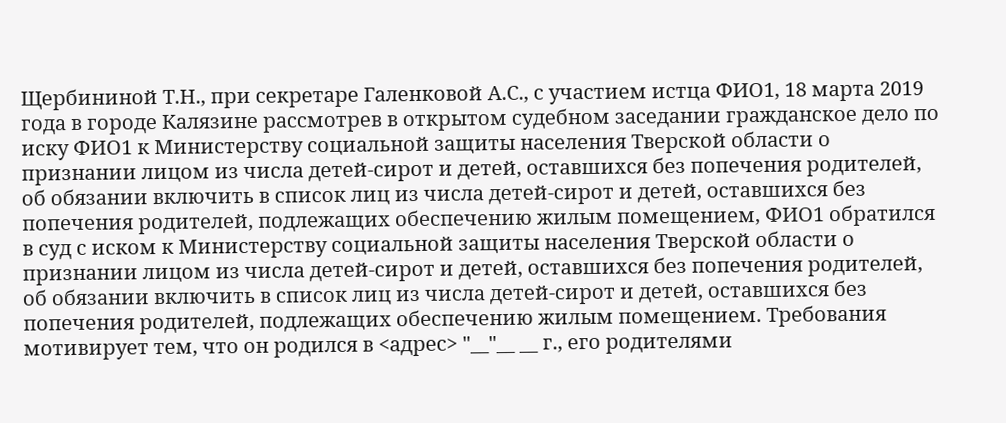Щербининой Т.Н., при секретаре Галенковой А.С., с участием истца ФИО1, 18 марта 2019 года в городе Калязине рассмотрев в открытом судебном заседании гражданское дело по иску ФИО1 к Министерству социальной защиты населения Тверской области о признании лицом из числа детей-сирот и детей, оставшихся без попечения родителей, об обязании включить в список лиц из числа детей-сирот и детей, оставшихся без попечения родителей, подлежащих обеспечению жилым помещением, ФИО1 обратился в суд с иском к Министерству социальной защиты населения Тверской области о признании лицом из числа детей-сирот и детей, оставшихся без попечения родителей, об обязании включить в список лиц из числа детей-сирот и детей, оставшихся без попечения родителей, подлежащих обеспечению жилым помещением. Требования мотивирует тем, что он родился в <адрес> "__"__ __ г., его родителями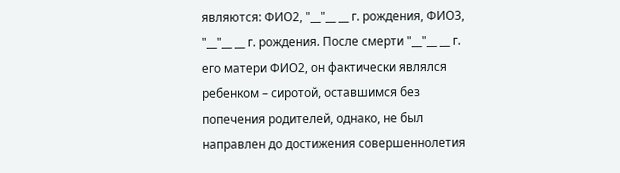являются: ФИО2, "__"__ __ г. рождения, ФИО3, "__"__ __ г. рождения. После смерти "__"__ __ г. его матери ФИО2, он фактически являлся ребенком – сиротой, оставшимся без попечения родителей, однако, не был направлен до достижения совершеннолетия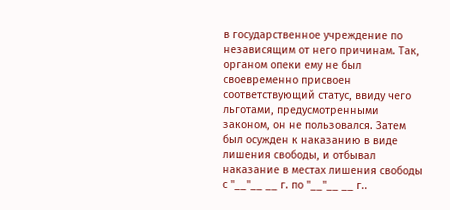в государственное учреждение по независящим от него причинам. Так, органом опеки ему не был своевременно присвоен соответствующий статус, ввиду чего льготами, предусмотренными законом, он не пользовался. Затем был осужден к наказанию в виде лишения свободы, и отбывал наказание в местах лишения свободы с "__"__ __ г. по "__"__ __ г..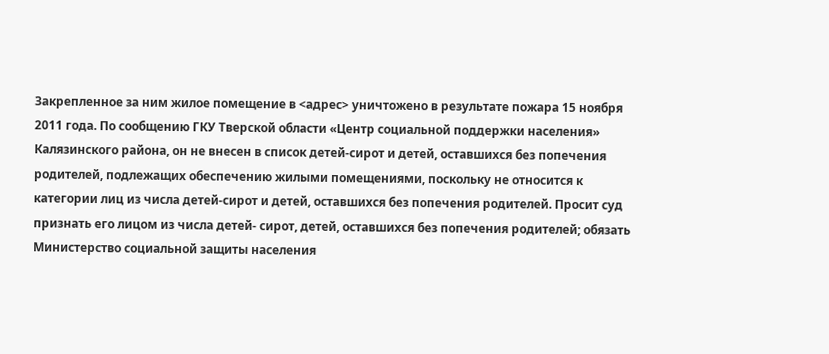Закрепленное за ним жилое помещение в <адрес> уничтожено в результате пожара 15 ноября 2011 года. По сообщению ГКУ Тверской области «Центр социальной поддержки населения» Калязинского района, он не внесен в список детей-сирот и детей, оставшихся без попечения родителей, подлежащих обеспечению жилыми помещениями, поскольку не относится к категории лиц из числа детей-сирот и детей, оставшихся без попечения родителей. Просит суд признать его лицом из числа детей- сирот, детей, оставшихся без попечения родителей; обязать Министерство социальной защиты населения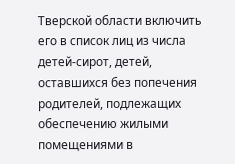Тверской области включить его в список лиц из числа детей-сирот, детей, оставшихся без попечения родителей, подлежащих обеспечению жилыми помещениями в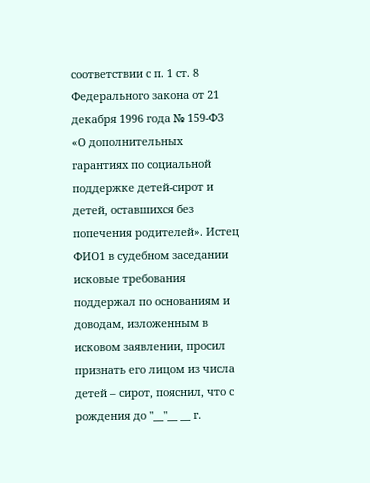соответствии с п. 1 ст. 8 Федерального закона от 21 декабря 1996 года № 159-ФЗ «О дополнительных гарантиях по социальной поддержке детей-сирот и детей, оставшихся без попечения родителей». Истец ФИО1 в судебном заседании исковые требования поддержал по основаниям и доводам, изложенным в исковом заявлении, просил признать его лицом из числа детей – сирот, пояснил, что с рождения до "__"__ __ г.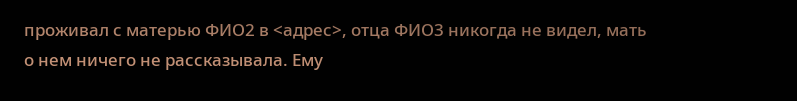проживал с матерью ФИО2 в <адрес>, отца ФИО3 никогда не видел, мать о нем ничего не рассказывала. Ему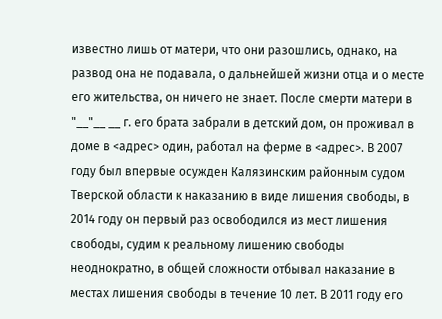известно лишь от матери, что они разошлись, однако, на развод она не подавала, о дальнейшей жизни отца и о месте его жительства, он ничего не знает. После смерти матери в "__"__ __ г. его брата забрали в детский дом, он проживал в доме в <адрес> один, работал на ферме в <адрес>. В 2007 году был впервые осужден Калязинским районным судом Тверской области к наказанию в виде лишения свободы, в 2014 году он первый раз освободился из мест лишения свободы, судим к реальному лишению свободы неоднократно, в общей сложности отбывал наказание в местах лишения свободы в течение 10 лет. В 2011 году его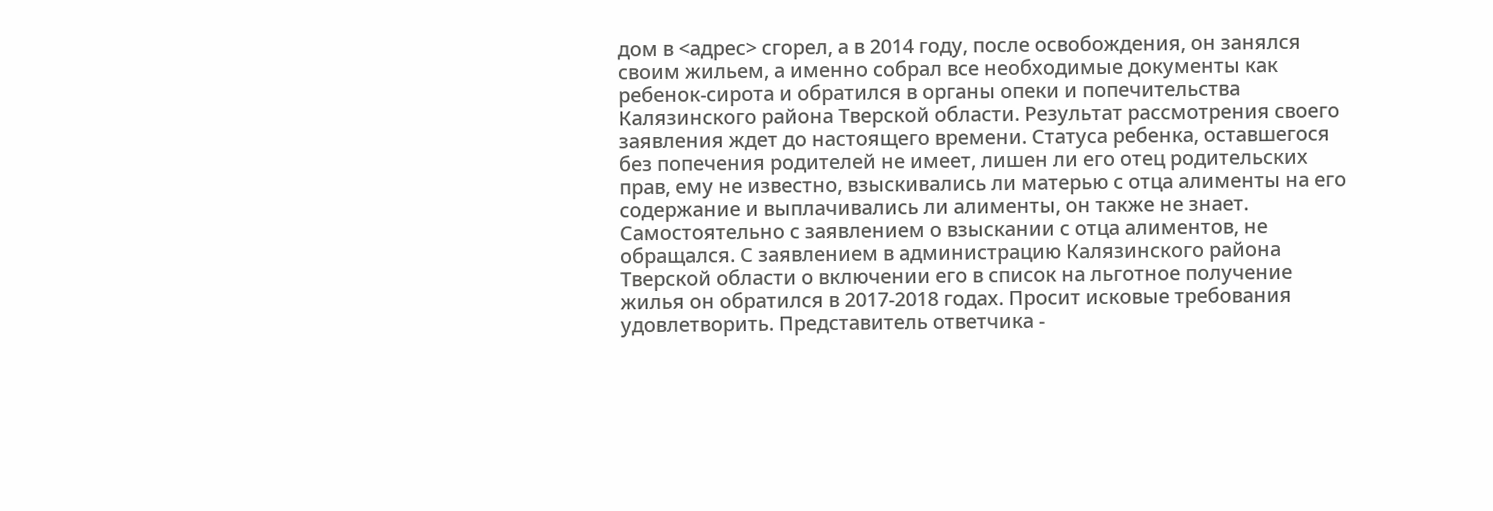дом в <адрес> сгорел, а в 2014 году, после освобождения, он занялся своим жильем, а именно собрал все необходимые документы как ребенок-сирота и обратился в органы опеки и попечительства Калязинского района Тверской области. Результат рассмотрения своего заявления ждет до настоящего времени. Статуса ребенка, оставшегося без попечения родителей не имеет, лишен ли его отец родительских прав, ему не известно, взыскивались ли матерью с отца алименты на его содержание и выплачивались ли алименты, он также не знает. Самостоятельно с заявлением о взыскании с отца алиментов, не обращался. С заявлением в администрацию Калязинского района Тверской области о включении его в список на льготное получение жилья он обратился в 2017-2018 годах. Просит исковые требования удовлетворить. Представитель ответчика -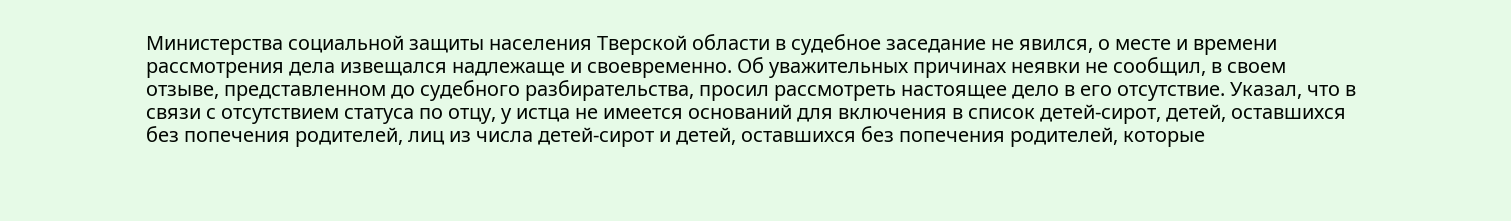Министерства социальной защиты населения Тверской области в судебное заседание не явился, о месте и времени рассмотрения дела извещался надлежаще и своевременно. Об уважительных причинах неявки не сообщил, в своем отзыве, представленном до судебного разбирательства, просил рассмотреть настоящее дело в его отсутствие. Указал, что в связи с отсутствием статуса по отцу, у истца не имеется оснований для включения в список детей-сирот, детей, оставшихся без попечения родителей, лиц из числа детей-сирот и детей, оставшихся без попечения родителей, которые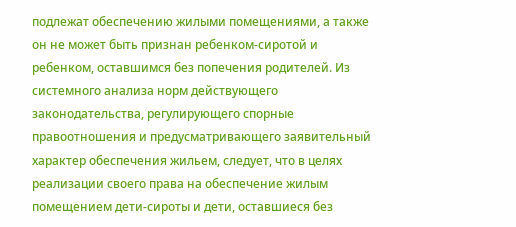подлежат обеспечению жилыми помещениями, а также он не может быть признан ребенком-сиротой и ребенком, оставшимся без попечения родителей. Из системного анализа норм действующего законодательства, регулирующего спорные правоотношения и предусматривающего заявительный характер обеспечения жильем, следует, что в целях реализации своего права на обеспечение жилым помещением дети-сироты и дети, оставшиеся без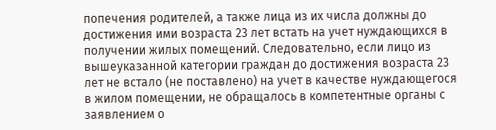попечения родителей, а также лица из их числа должны до достижения ими возраста 23 лет встать на учет нуждающихся в получении жилых помещений. Следовательно, если лицо из вышеуказанной категории граждан до достижения возраста 23 лет не встало (не поставлено) на учет в качестве нуждающегося в жилом помещении, не обращалось в компетентные органы с заявлением о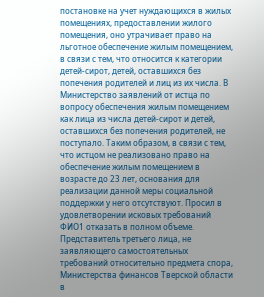постановке на учет нуждающихся в жилых помещениях, предоставлении жилого помещения, оно утрачивает право на льготное обеспечение жилым помещением, в связи с тем, что относится к категории детей-сирот, детей, оставшихся без попечения родителей и лиц из их числа. В Министерство заявлений от истца по вопросу обеспечения жилым помещением как лица из числа детей-сирот и детей, оставшихся без попечения родителей, не поступало. Таким образом, в связи с тем, что истцом не реализовано право на обеспечение жилым помещением в возрасте до 23 лет, основания для реализации данной меры социальной поддержки у него отсутствуют. Просил в удовлетворении исковых требований ФИО1 отказать в полном объеме. Представитель третьего лица, не заявляющего самостоятельных требований относительно предмета спора, Министерства финансов Тверской области в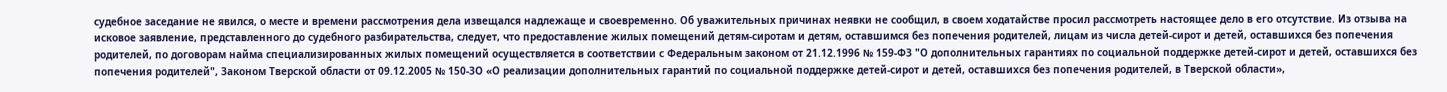судебное заседание не явился, о месте и времени рассмотрения дела извещался надлежаще и своевременно. Об уважительных причинах неявки не сообщил, в своем ходатайстве просил рассмотреть настоящее дело в его отсутствие. Из отзыва на исковое заявление, представленного до судебного разбирательства, следует, что предоставление жилых помещений детям-сиротам и детям, оставшимся без попечения родителей, лицам из числа детей-сирот и детей, оставшихся без попечения родителей, по договорам найма специализированных жилых помещений осуществляется в соответствии с Федеральным законом от 21.12.1996 № 159-ФЗ "О дополнительных гарантиях по социальной поддержке детей-сирот и детей, оставшихся без попечения родителей", Законом Тверской области от 09.12.2005 № 150-ЗО «О реализации дополнительных гарантий по социальной поддержке детей-сирот и детей, оставшихся без попечения родителей, в Тверской области»,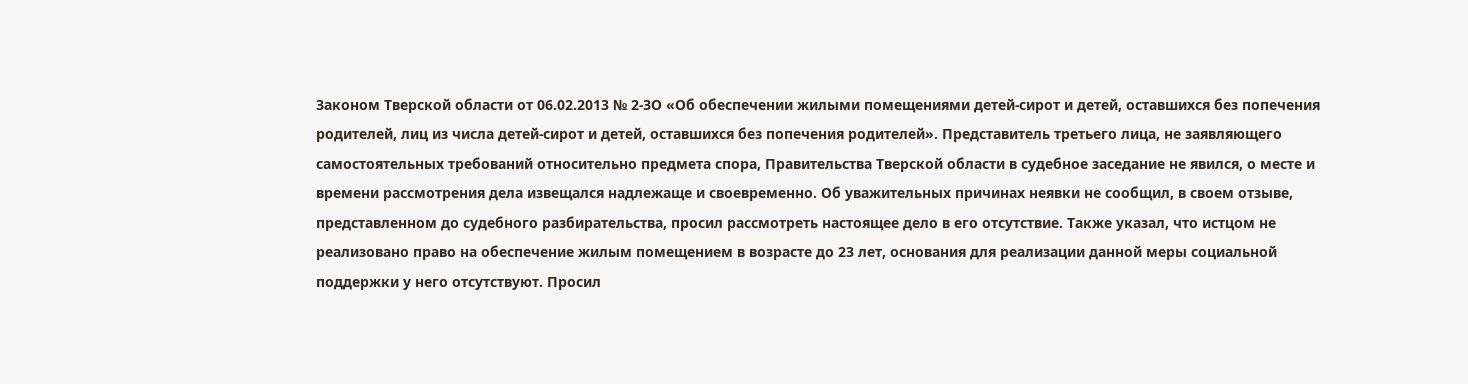Законом Тверской области от 06.02.2013 № 2-ЗО «Об обеспечении жилыми помещениями детей-сирот и детей, оставшихся без попечения родителей, лиц из числа детей-сирот и детей, оставшихся без попечения родителей». Представитель третьего лица, не заявляющего самостоятельных требований относительно предмета спора, Правительства Тверской области в судебное заседание не явился, о месте и времени рассмотрения дела извещался надлежаще и своевременно. Об уважительных причинах неявки не сообщил, в своем отзыве, представленном до судебного разбирательства, просил рассмотреть настоящее дело в его отсутствие. Также указал, что истцом не реализовано право на обеспечение жилым помещением в возрасте до 23 лет, основания для реализации данной меры социальной поддержки у него отсутствуют. Просил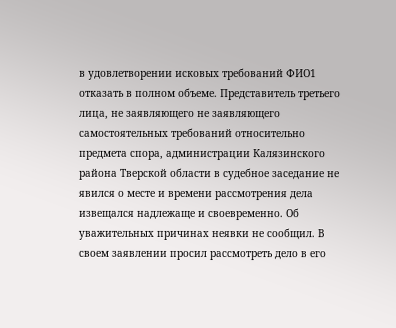в удовлетворении исковых требований ФИО1 отказать в полном объеме. Представитель третьего лица, не заявляющего не заявляющего самостоятельных требований относительно предмета спора, администрации Калязинского района Тверской области в судебное заседание не явился о месте и времени рассмотрения дела извещался надлежаще и своевременно. Об уважительных причинах неявки не сообщил. В своем заявлении просил рассмотреть дело в его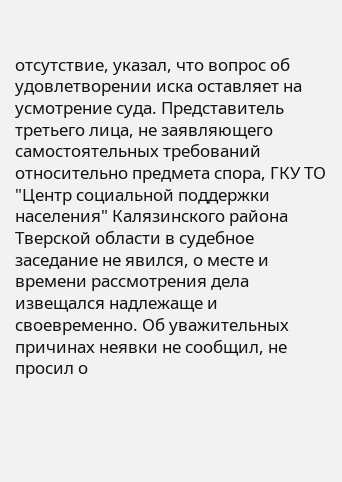отсутствие, указал, что вопрос об удовлетворении иска оставляет на усмотрение суда. Представитель третьего лица, не заявляющего самостоятельных требований относительно предмета спора, ГКУ ТО "Центр социальной поддержки населения" Калязинского района Тверской области в судебное заседание не явился, о месте и времени рассмотрения дела извещался надлежаще и своевременно. Об уважительных причинах неявки не сообщил, не просил о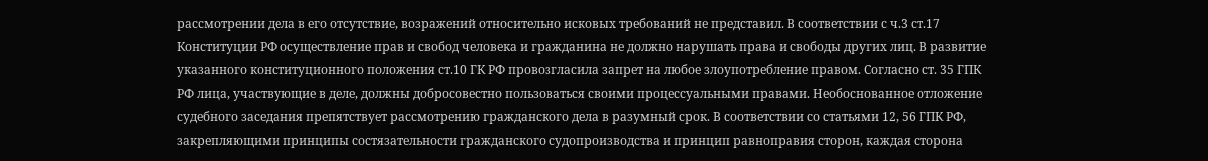рассмотрении дела в его отсутствие, возражений относительно исковых требований не представил. В соответствии с ч.3 ст.17 Конституции РФ осуществление прав и свобод человека и гражданина не должно нарушать права и свободы других лиц. В развитие указанного конституционного положения ст.10 ГК РФ провозгласила запрет на любое злоупотребление правом. Согласно ст. 35 ГПК РФ лица, участвующие в деле, должны добросовестно пользоваться своими процессуальными правами. Необоснованное отложение судебного заседания препятствует рассмотрению гражданского дела в разумный срок. В соответствии со статьями 12, 56 ГПК РФ, закрепляющими принципы состязательности гражданского судопроизводства и принцип равноправия сторон, каждая сторона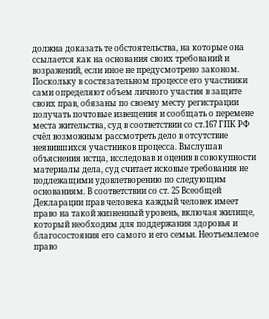должна доказать те обстоятельства, на которые она ссылается как на основания своих требований и возражений, если иное не предусмотрено законом. Поскольку в состязательном процессе его участники сами определяют объем личного участия в защите своих прав, обязаны по своему месту регистрации получать почтовые извещения и сообщать о перемене места жительства, суд в соответствии со ст.167 ГПК РФ счёл возможным рассмотреть дело в отсутствие неявившихся участников процесса. Выслушав объяснения истца, исследовав и оценив в совокупности материалы дела, суд считает исковые требования не подлежащими удовлетворению по следующим основаниям. В соответствии со ст. 25 Всеобщей Декларации прав человека каждый человек имеет право на такой жизненный уровень, включая жилище, который необходим для поддержания здоровья и благосостояния его самого и его семьи. Неотъемлемое право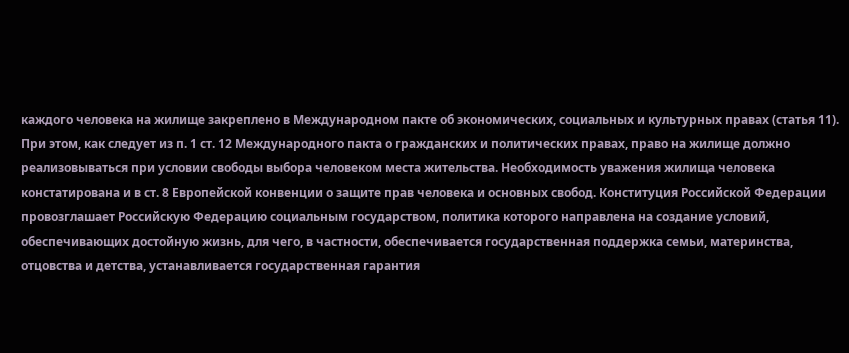каждого человека на жилище закреплено в Международном пакте об экономических, социальных и культурных правах (статья 11). При этом, как следует из п. 1 ст. 12 Международного пакта о гражданских и политических правах, право на жилище должно реализовываться при условии свободы выбора человеком места жительства. Необходимость уважения жилища человека констатирована и в ст. 8 Европейской конвенции о защите прав человека и основных свобод. Конституция Российской Федерации провозглашает Российскую Федерацию социальным государством, политика которого направлена на создание условий, обеспечивающих достойную жизнь, для чего, в частности, обеспечивается государственная поддержка семьи, материнства, отцовства и детства, устанавливается государственная гарантия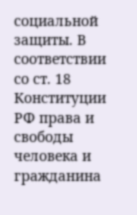социальной защиты. В соответствии со ст. 18 Конституции РФ права и свободы человека и гражданина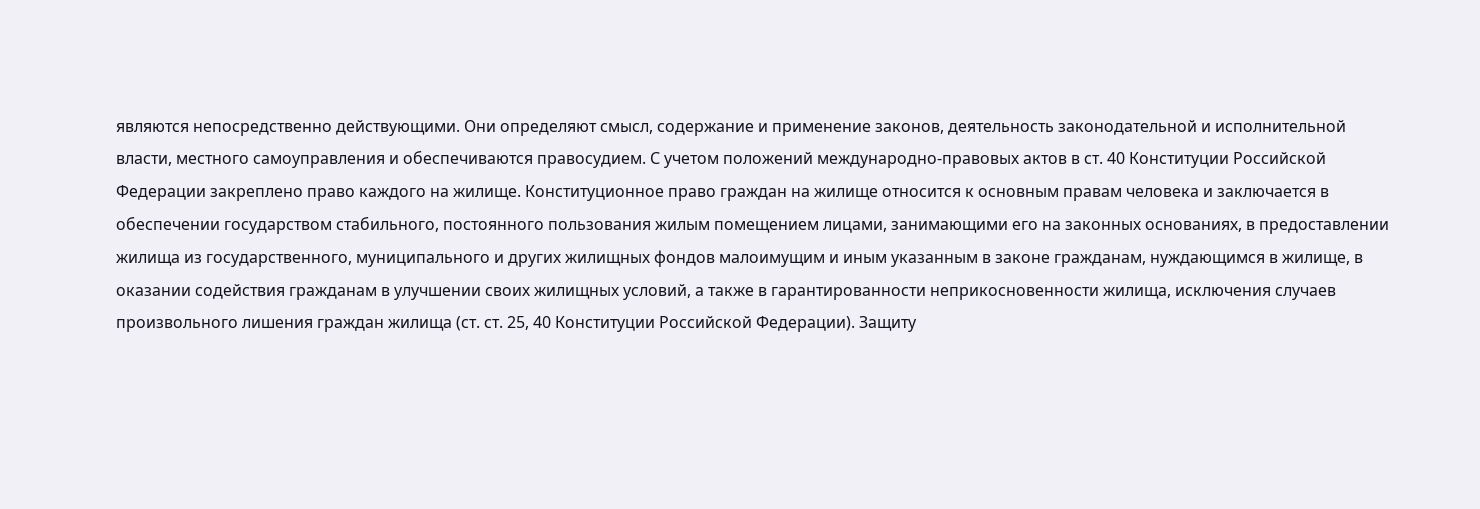являются непосредственно действующими. Они определяют смысл, содержание и применение законов, деятельность законодательной и исполнительной власти, местного самоуправления и обеспечиваются правосудием. С учетом положений международно-правовых актов в ст. 40 Конституции Российской Федерации закреплено право каждого на жилище. Конституционное право граждан на жилище относится к основным правам человека и заключается в обеспечении государством стабильного, постоянного пользования жилым помещением лицами, занимающими его на законных основаниях, в предоставлении жилища из государственного, муниципального и других жилищных фондов малоимущим и иным указанным в законе гражданам, нуждающимся в жилище, в оказании содействия гражданам в улучшении своих жилищных условий, а также в гарантированности неприкосновенности жилища, исключения случаев произвольного лишения граждан жилища (ст. ст. 25, 40 Конституции Российской Федерации). Защиту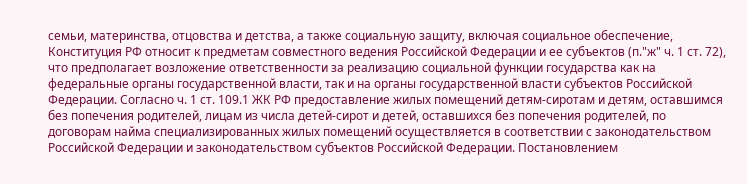семьи, материнства, отцовства и детства, а также социальную защиту, включая социальное обеспечение, Конституция РФ относит к предметам совместного ведения Российской Федерации и ее субъектов (п."ж" ч. 1 ст. 72), что предполагает возложение ответственности за реализацию социальной функции государства как на федеральные органы государственной власти, так и на органы государственной власти субъектов Российской Федерации. Согласно ч. 1 ст. 109.1 ЖК РФ предоставление жилых помещений детям-сиротам и детям, оставшимся без попечения родителей, лицам из числа детей-сирот и детей, оставшихся без попечения родителей, по договорам найма специализированных жилых помещений осуществляется в соответствии с законодательством Российской Федерации и законодательством субъектов Российской Федерации. Постановлением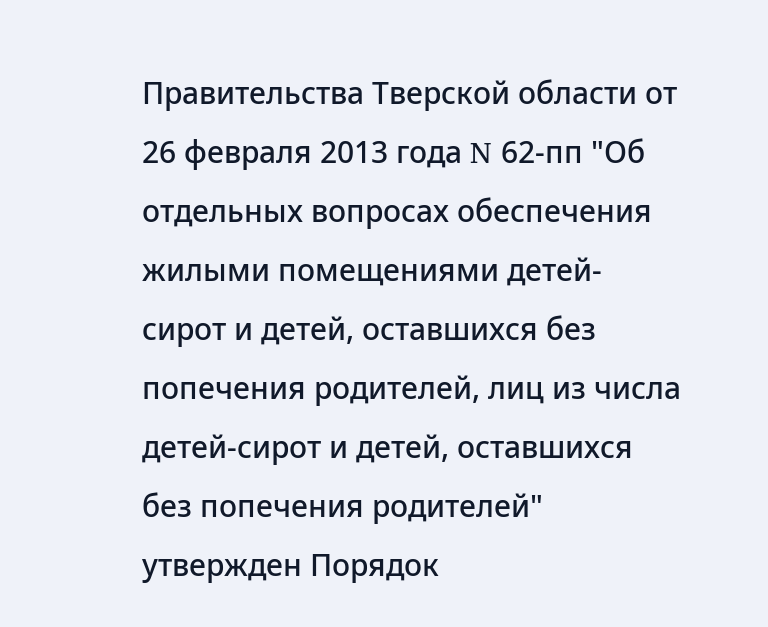Правительства Тверской области от 26 февраля 2013 года N 62-пп "Об отдельных вопросах обеспечения жилыми помещениями детей-сирот и детей, оставшихся без попечения родителей, лиц из числа детей-сирот и детей, оставшихся без попечения родителей" утвержден Порядок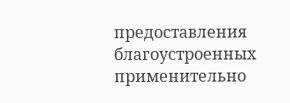предоставления благоустроенных применительно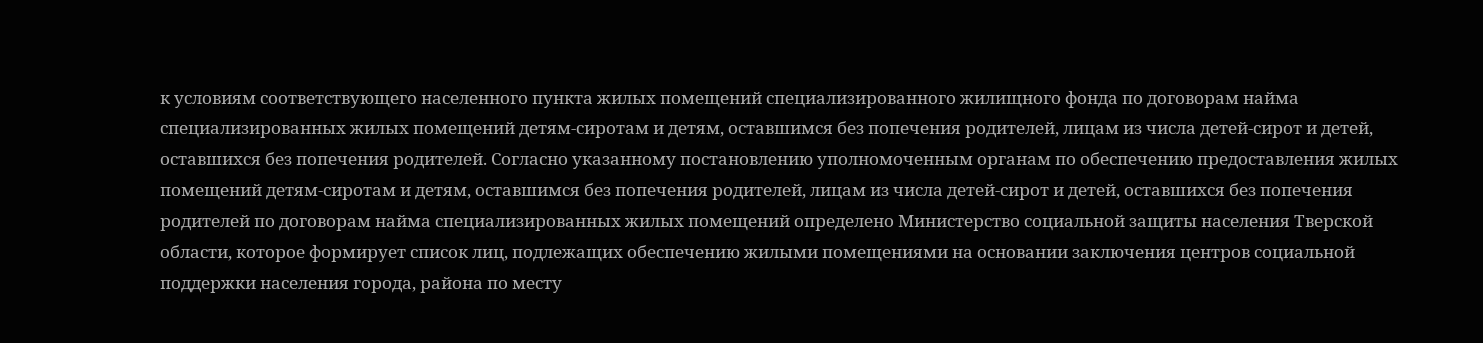к условиям соответствующего населенного пункта жилых помещений специализированного жилищного фонда по договорам найма специализированных жилых помещений детям-сиротам и детям, оставшимся без попечения родителей, лицам из числа детей-сирот и детей, оставшихся без попечения родителей. Согласно указанному постановлению уполномоченным органам по обеспечению предоставления жилых помещений детям-сиротам и детям, оставшимся без попечения родителей, лицам из числа детей-сирот и детей, оставшихся без попечения родителей по договорам найма специализированных жилых помещений определено Министерство социальной защиты населения Тверской области, которое формирует список лиц, подлежащих обеспечению жилыми помещениями на основании заключения центров социальной поддержки населения города, района по месту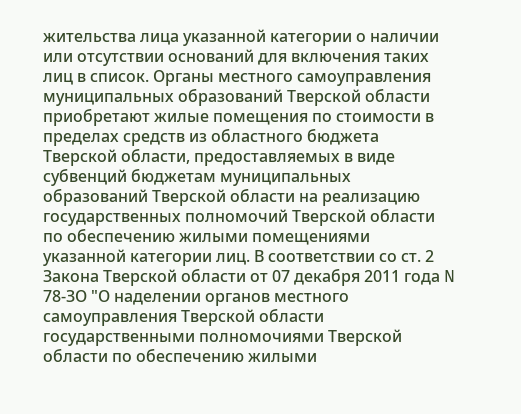жительства лица указанной категории о наличии или отсутствии оснований для включения таких лиц в список. Органы местного самоуправления муниципальных образований Тверской области приобретают жилые помещения по стоимости в пределах средств из областного бюджета Тверской области, предоставляемых в виде субвенций бюджетам муниципальных образований Тверской области на реализацию государственных полномочий Тверской области по обеспечению жилыми помещениями указанной категории лиц. В соответствии со ст. 2 Закона Тверской области от 07 декабря 2011 года N 78-ЗО "О наделении органов местного самоуправления Тверской области государственными полномочиями Тверской области по обеспечению жилыми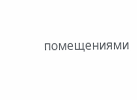помещениями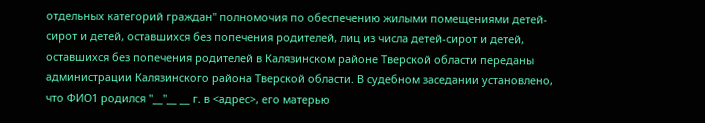отдельных категорий граждан" полномочия по обеспечению жилыми помещениями детей-сирот и детей, оставшихся без попечения родителей, лиц из числа детей-сирот и детей, оставшихся без попечения родителей в Калязинском районе Тверской области переданы администрации Калязинского района Тверской области. В судебном заседании установлено, что ФИО1 родился "__"__ __ г. в <адрес>, его матерью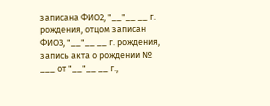записана ФИО2, "__"__ __ г. рождения, отцом записан ФИО3, "__"__ __ г. рождения, запись акта о рождении № ___ от "__"__ __ г.,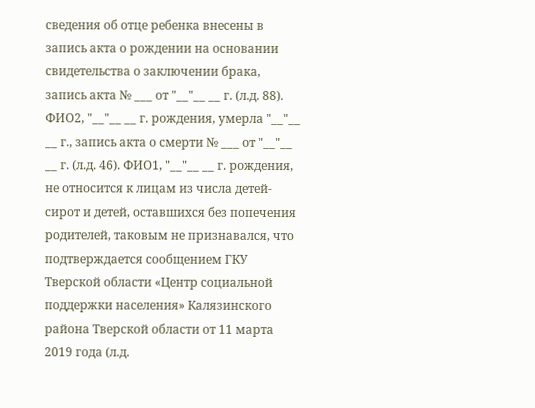сведения об отце ребенка внесены в запись акта о рождении на основании свидетельства о заключении брака, запись акта № ___ от "__"__ __ г. (л.д. 88). ФИО2, "__"__ __ г. рождения, умерла "__"__ __ г., запись акта о смерти № ___ от "__"__ __ г. (л.д. 46). ФИО1, "__"__ __ г. рождения, не относится к лицам из числа детей-сирот и детей, оставшихся без попечения родителей, таковым не признавался, что подтверждается сообщением ГКУ Тверской области «Центр социальной поддержки населения» Калязинского района Тверской области от 11 марта 2019 года (л.д.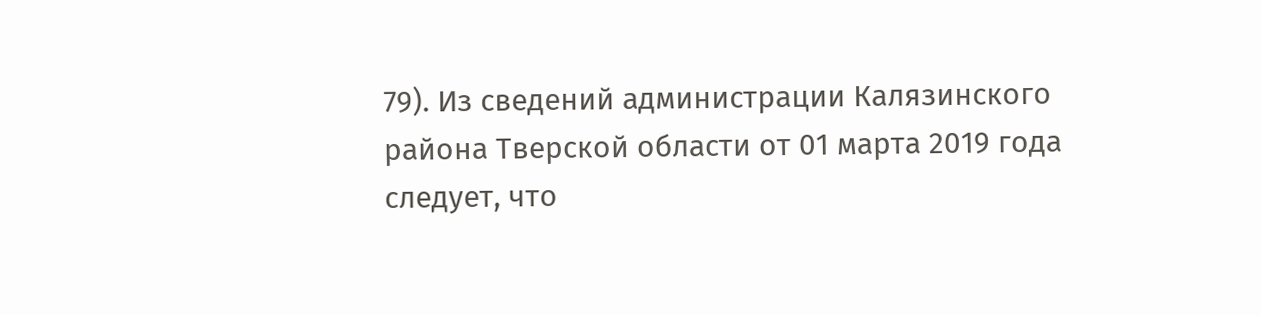79). Из сведений администрации Калязинского района Тверской области от 01 марта 2019 года следует, что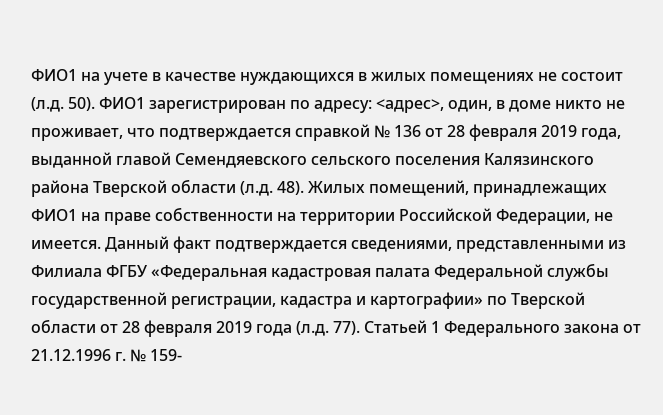ФИО1 на учете в качестве нуждающихся в жилых помещениях не состоит (л.д. 50). ФИО1 зарегистрирован по адресу: <адрес>, один, в доме никто не проживает, что подтверждается справкой № 136 от 28 февраля 2019 года, выданной главой Семендяевского сельского поселения Калязинского района Тверской области (л.д. 48). Жилых помещений, принадлежащих ФИО1 на праве собственности на территории Российской Федерации, не имеется. Данный факт подтверждается сведениями, представленными из Филиала ФГБУ «Федеральная кадастровая палата Федеральной службы государственной регистрации, кадастра и картографии» по Тверской области от 28 февраля 2019 года (л.д. 77). Статьей 1 Федерального закона от 21.12.1996 г. № 159-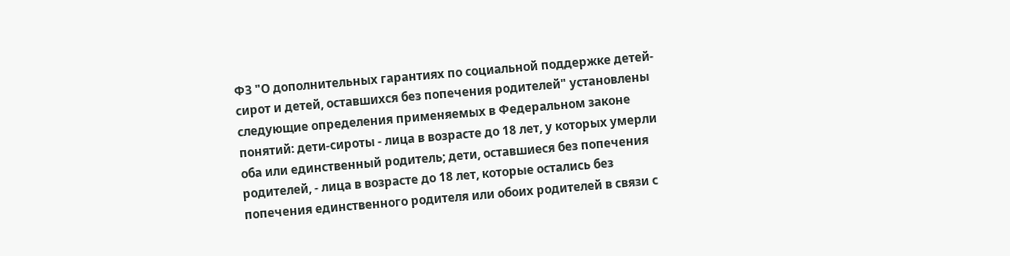ФЗ "О дополнительных гарантиях по социальной поддержке детей-сирот и детей, оставшихся без попечения родителей" установлены следующие определения применяемых в Федеральном законе понятий: дети-сироты - лица в возрасте до 18 лет, у которых умерли оба или единственный родитель; дети, оставшиеся без попечения родителей, - лица в возрасте до 18 лет, которые остались без попечения единственного родителя или обоих родителей в связи с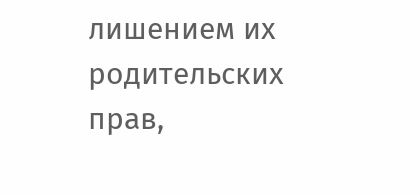лишением их родительских прав,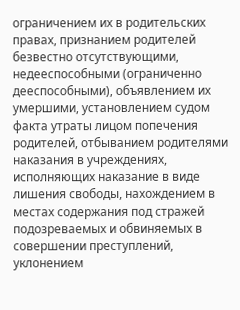ограничением их в родительских правах, признанием родителей безвестно отсутствующими, недееспособными (ограниченно дееспособными), объявлением их умершими, установлением судом факта утраты лицом попечения родителей, отбыванием родителями наказания в учреждениях, исполняющих наказание в виде лишения свободы, нахождением в местах содержания под стражей подозреваемых и обвиняемых в совершении преступлений, уклонением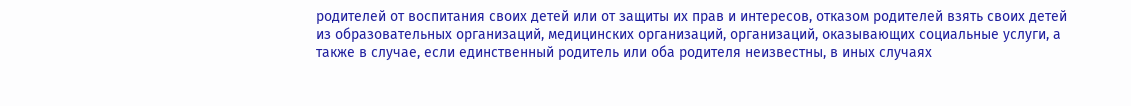родителей от воспитания своих детей или от защиты их прав и интересов, отказом родителей взять своих детей из образовательных организаций, медицинских организаций, организаций, оказывающих социальные услуги, а также в случае, если единственный родитель или оба родителя неизвестны, в иных случаях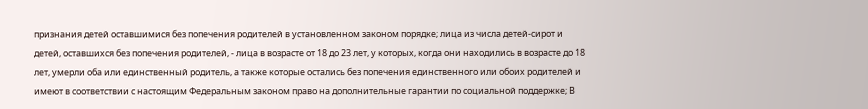признания детей оставшимися без попечения родителей в установленном законом порядке; лица из числа детей-сирот и детей, оставшихся без попечения родителей, - лица в возрасте от 18 до 23 лет, у которых, когда они находились в возрасте до 18 лет, умерли оба или единственный родитель, а также которые остались без попечения единственного или обоих родителей и имеют в соответствии с настоящим Федеральным законом право на дополнительные гарантии по социальной поддержке; В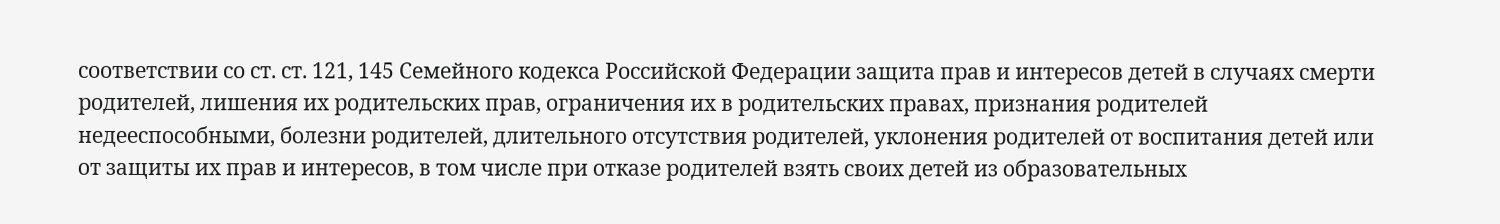соответствии со ст. ст. 121, 145 Семейного кодекса Российской Федерации защита прав и интересов детей в случаях смерти родителей, лишения их родительских прав, ограничения их в родительских правах, признания родителей недееспособными, болезни родителей, длительного отсутствия родителей, уклонения родителей от воспитания детей или от защиты их прав и интересов, в том числе при отказе родителей взять своих детей из образовательных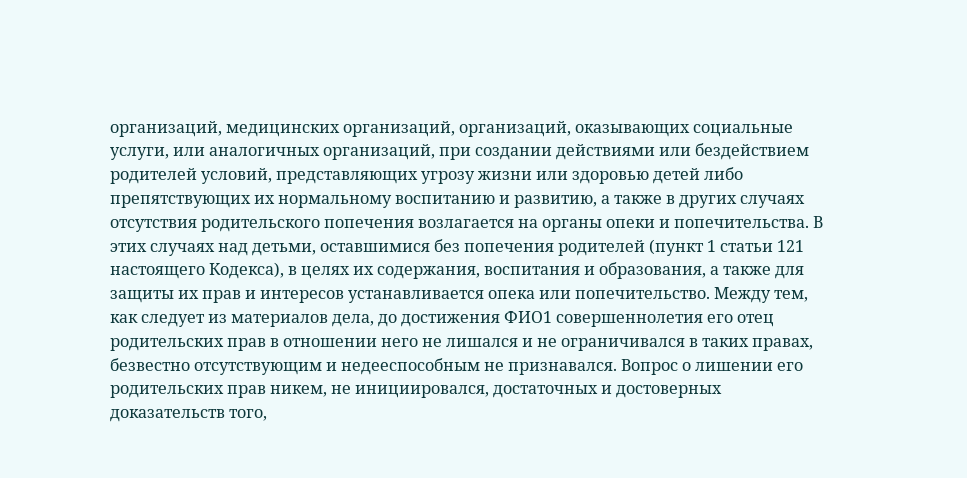организаций, медицинских организаций, организаций, оказывающих социальные услуги, или аналогичных организаций, при создании действиями или бездействием родителей условий, представляющих угрозу жизни или здоровью детей либо препятствующих их нормальному воспитанию и развитию, а также в других случаях отсутствия родительского попечения возлагается на органы опеки и попечительства. В этих случаях над детьми, оставшимися без попечения родителей (пункт 1 статьи 121 настоящего Кодекса), в целях их содержания, воспитания и образования, а также для защиты их прав и интересов устанавливается опека или попечительство. Между тем, как следует из материалов дела, до достижения ФИО1 совершеннолетия его отец родительских прав в отношении него не лишался и не ограничивался в таких правах, безвестно отсутствующим и недееспособным не признавался. Вопрос о лишении его родительских прав никем, не инициировался, достаточных и достоверных доказательств того,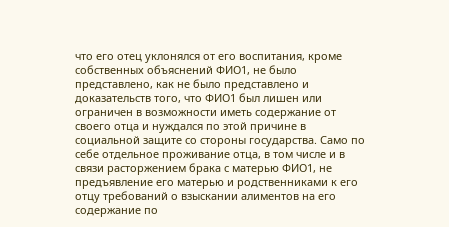что его отец уклонялся от его воспитания, кроме собственных объяснений ФИО1, не было представлено, как не было представлено и доказательств того, что ФИО1 был лишен или ограничен в возможности иметь содержание от своего отца и нуждался по этой причине в социальной защите со стороны государства. Само по себе отдельное проживание отца, в том числе и в связи расторжением брака с матерью ФИО1, не предъявление его матерью и родственниками к его отцу требований о взыскании алиментов на его содержание по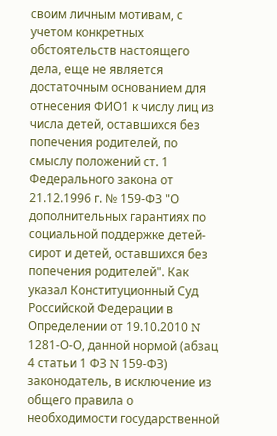своим личным мотивам, с учетом конкретных обстоятельств настоящего дела, еще не является достаточным основанием для отнесения ФИО1 к числу лиц из числа детей, оставшихся без попечения родителей, по смыслу положений ст. 1 Федерального закона от 21.12.1996 г. № 159-ФЗ "О дополнительных гарантиях по социальной поддержке детей-сирот и детей, оставшихся без попечения родителей". Как указал Конституционный Суд Российской Федерации в Определении от 19.10.2010 N 1281-О-О, данной нормой (абзац 4 статьи 1 ФЗ N 159-ФЗ) законодатель, в исключение из общего правила о необходимости государственной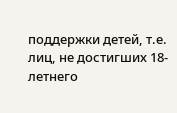поддержки детей, т.е. лиц, не достигших 18-летнего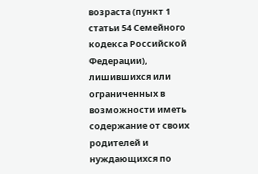возраста (пункт 1 статьи 54 Семейного кодекса Российской Федерации), лишившихся или ограниченных в возможности иметь содержание от своих родителей и нуждающихся по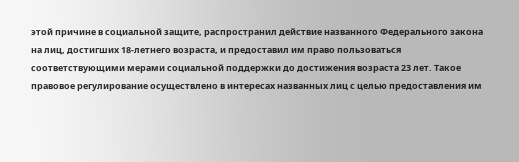этой причине в социальной защите, распространил действие названного Федерального закона на лиц, достигших 18-летнего возраста, и предоставил им право пользоваться соответствующими мерами социальной поддержки до достижения возраста 23 лет. Такое правовое регулирование осуществлено в интересах названных лиц с целью предоставления им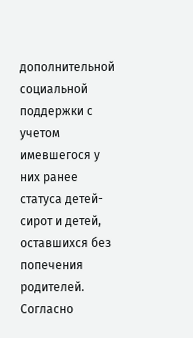дополнительной социальной поддержки с учетом имевшегося у них ранее статуса детей-сирот и детей, оставшихся без попечения родителей. Согласно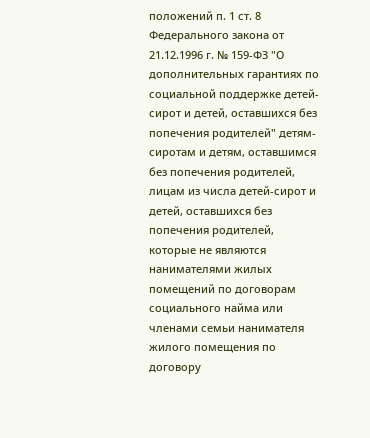положений п. 1 ст. 8 Федерального закона от 21.12.1996 г. № 159-ФЗ "О дополнительных гарантиях по социальной поддержке детей-сирот и детей, оставшихся без попечения родителей" детям-сиротам и детям, оставшимся без попечения родителей, лицам из числа детей-сирот и детей, оставшихся без попечения родителей, которые не являются нанимателями жилых помещений по договорам социального найма или членами семьи нанимателя жилого помещения по договору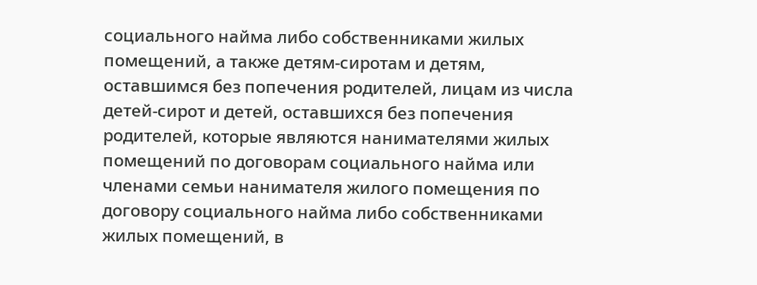социального найма либо собственниками жилых помещений, а также детям-сиротам и детям, оставшимся без попечения родителей, лицам из числа детей-сирот и детей, оставшихся без попечения родителей, которые являются нанимателями жилых помещений по договорам социального найма или членами семьи нанимателя жилого помещения по договору социального найма либо собственниками жилых помещений, в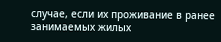случае, если их проживание в ранее занимаемых жилых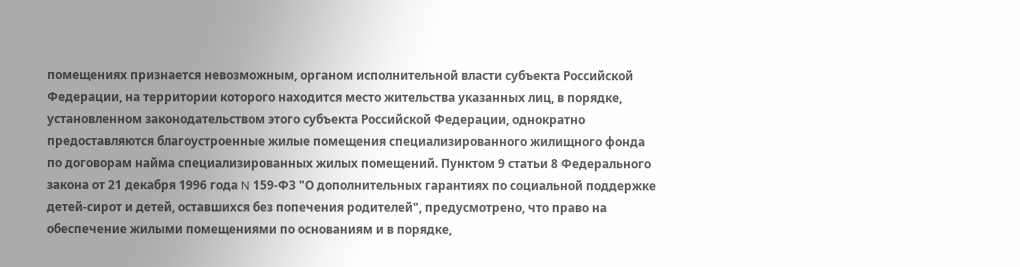помещениях признается невозможным, органом исполнительной власти субъекта Российской Федерации, на территории которого находится место жительства указанных лиц, в порядке, установленном законодательством этого субъекта Российской Федерации, однократно предоставляются благоустроенные жилые помещения специализированного жилищного фонда по договорам найма специализированных жилых помещений. Пунктом 9 статьи 8 Федерального закона от 21 декабря 1996 года N 159-ФЗ "О дополнительных гарантиях по социальной поддержке детей-сирот и детей, оставшихся без попечения родителей", предусмотрено, что право на обеспечение жилыми помещениями по основаниям и в порядке,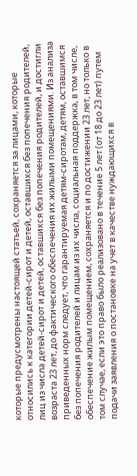которые предусмотрены настоящей статьей, сохраняется за лицами, которые относились к категории детей-сирот и детей, оставшихся без попечения родителей, лиц из числа детей-сирот и детей, оставшихся без попечения родителей, и достигли возраста 23 лет, до фактического обеспечения их жилыми помещениями. Из анализа приведенных норм следует, что гарантируемая детям-сиротам, детям, оставшимся без попечения родителей и лицам из их числа, социальная поддержка, в том числе, обеспечение жилым помещением, сохраняется и по достижении 23 лет, но только в том случае, если это право было реализовано в течение 5 лет (от 18 до 23 лет) путем подачи заявления о постановке на учет в качестве нуждающихся в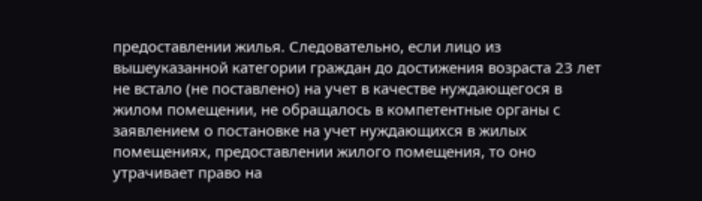предоставлении жилья. Следовательно, если лицо из вышеуказанной категории граждан до достижения возраста 23 лет не встало (не поставлено) на учет в качестве нуждающегося в жилом помещении, не обращалось в компетентные органы с заявлением о постановке на учет нуждающихся в жилых помещениях, предоставлении жилого помещения, то оно утрачивает право на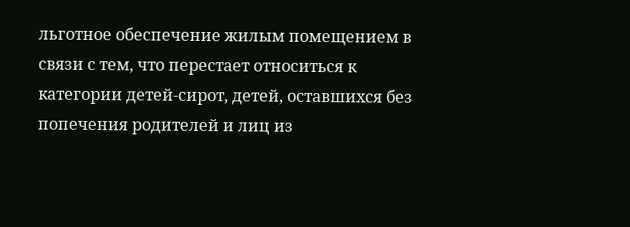льготное обеспечение жилым помещением в связи с тем, что перестает относиться к категории детей-сирот, детей, оставшихся без попечения родителей и лиц из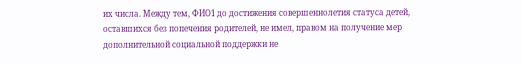их числа. Между тем, ФИО1 до достижения совершеннолетия статуса детей, оставшихся без попечения родителей, не имел, правом на получение мер дополнительной социальной поддержки не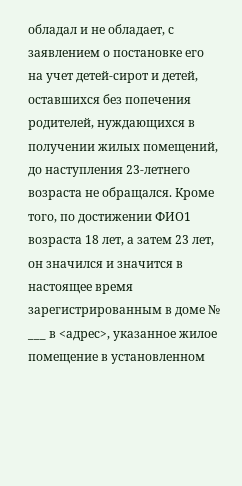обладал и не обладает, с заявлением о постановке его на учет детей-сирот и детей, оставшихся без попечения родителей, нуждающихся в получении жилых помещений, до наступления 23-летнего возраста не обращался. Кроме того, по достижении ФИО1 возраста 18 лет, а затем 23 лет, он значился и значится в настоящее время зарегистрированным в доме № ___ в <адрес>, указанное жилое помещение в установленном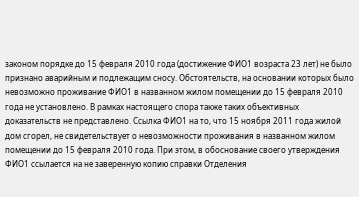законом порядке до 15 февраля 2010 года (достижение ФИО1 возраста 23 лет) не было признано аварийным и подлежащим сносу. Обстоятельств, на основании которых было невозможно проживание ФИО1 в названном жилом помещении до 15 февраля 2010 года не установлено. В рамках настоящего спора также таких объективных доказательств не представлено. Ссылка ФИО1 на то, что 15 ноября 2011 года жилой дом сгорел, не свидетельствует о невозможности проживания в названном жилом помещении до 15 февраля 2010 года. При этом, в обоснование своего утверждения ФИО1 ссылается на не заверенную копию справки Отделения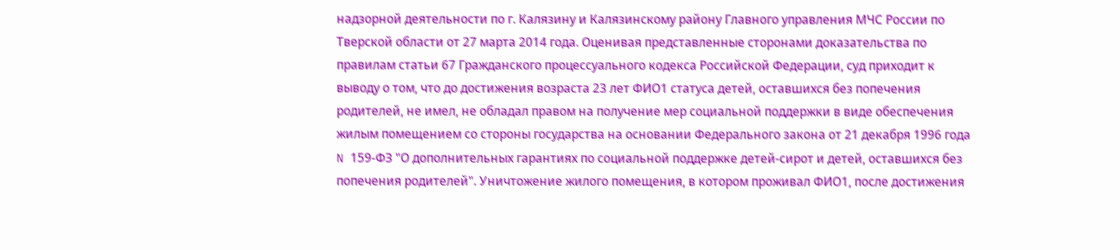надзорной деятельности по г. Калязину и Калязинскому району Главного управления МЧС России по Тверской области от 27 марта 2014 года. Оценивая представленные сторонами доказательства по правилам статьи 67 Гражданского процессуального кодекса Российской Федерации, суд приходит к выводу о том, что до достижения возраста 23 лет ФИО1 статуса детей, оставшихся без попечения родителей, не имел, не обладал правом на получение мер социальной поддержки в виде обеспечения жилым помещением со стороны государства на основании Федерального закона от 21 декабря 1996 года N 159-ФЗ "О дополнительных гарантиях по социальной поддержке детей-сирот и детей, оставшихся без попечения родителей". Уничтожение жилого помещения, в котором проживал ФИО1, после достижения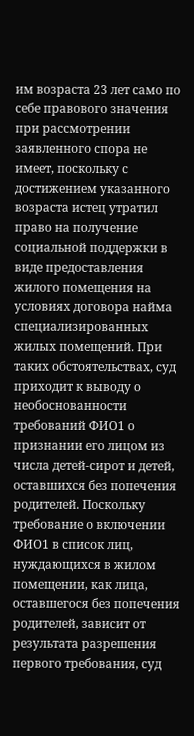им возраста 23 лет само по себе правового значения при рассмотрении заявленного спора не имеет, поскольку с достижением указанного возраста истец утратил право на получение социальной поддержки в виде предоставления жилого помещения на условиях договора найма специализированных жилых помещений. При таких обстоятельствах, суд приходит к выводу о необоснованности требований ФИО1 о признании его лицом из числа детей-сирот и детей, оставшихся без попечения родителей. Поскольку требование о включении ФИО1 в список лиц, нуждающихся в жилом помещении, как лица, оставшегося без попечения родителей, зависит от результата разрешения первого требования, суд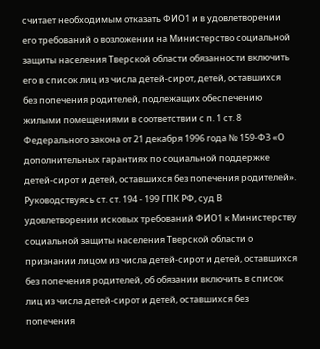считает необходимым отказать ФИО1 и в удовлетворении его требований о возложении на Министерство социальной защиты населения Тверской области обязанности включить его в список лиц из числа детей-сирот, детей, оставшихся без попечения родителей, подлежащих обеспечению жилыми помещениями в соответствии с п. 1 ст. 8 Федерального закона от 21 декабря 1996 года № 159-ФЗ «О дополнительных гарантиях по социальной поддержке детей-сирот и детей, оставшихся без попечения родителей». Руководствуясь ст. ст. 194 - 199 ГПК РФ, суд В удовлетворении исковых требований ФИО1 к Министерству социальной защиты населения Тверской области о признании лицом из числа детей-сирот и детей, оставшихся без попечения родителей, об обязании включить в список лиц из числа детей-сирот и детей, оставшихся без попечения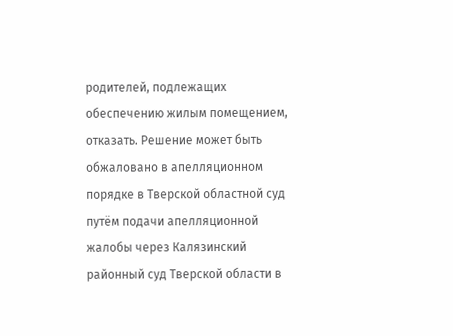родителей, подлежащих обеспечению жилым помещением, отказать. Решение может быть обжаловано в апелляционном порядке в Тверской областной суд путём подачи апелляционной жалобы через Калязинский районный суд Тверской области в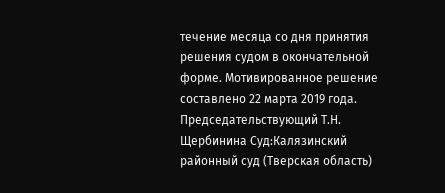течение месяца со дня принятия решения судом в окончательной форме. Мотивированное решение составлено 22 марта 2019 года. Председательствующий Т.Н. Щербинина Суд:Калязинский районный суд (Тверская область)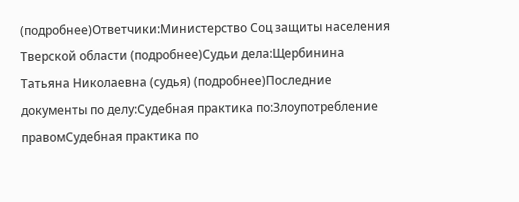(подробнее)Ответчики:Министерство Соц защиты населения Тверской области (подробнее)Судьи дела:Щербинина Татьяна Николаевна (судья) (подробнее)Последние документы по делу:Судебная практика по:Злоупотребление правомСудебная практика по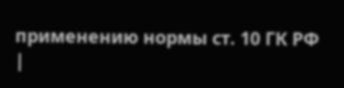применению нормы ст. 10 ГК РФ |